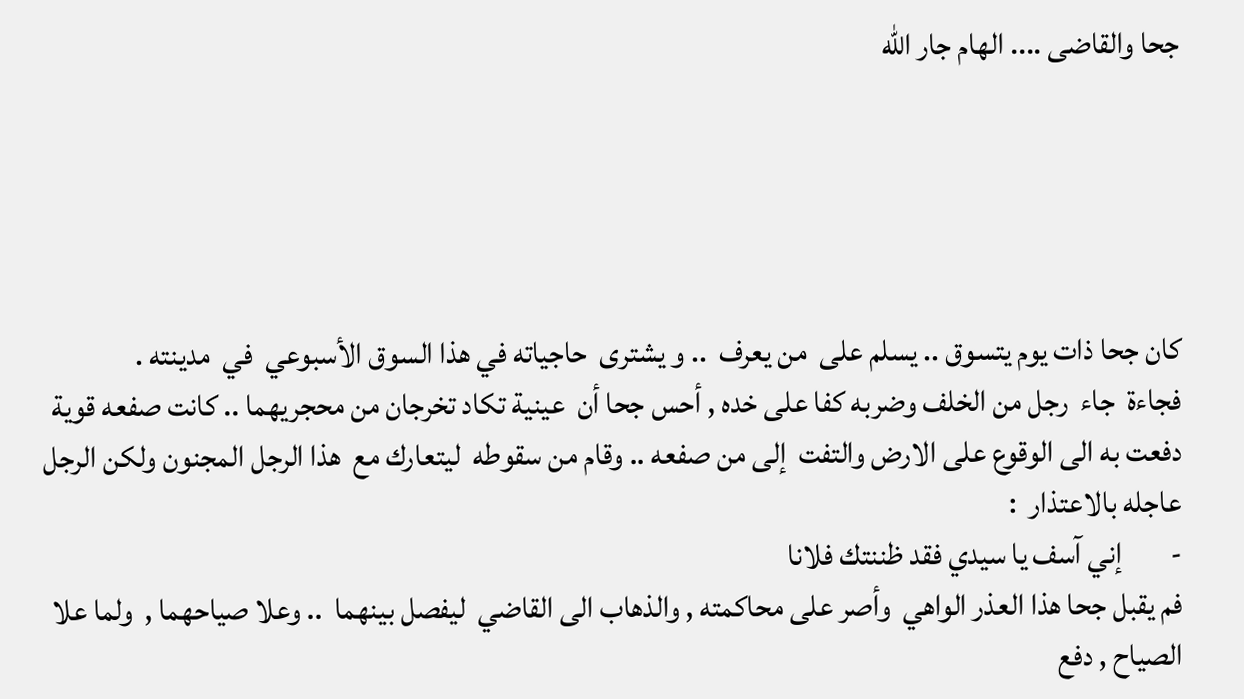جحا والقاضى .... الهام جار الله





كان جحا ذات يوم يتسوق .. يسلم على  من يعرف  .. و يشترى  حاجياته في هذا السوق الأسبوعي  في  مدينته .
فجاءة  جاء  رجل من الخلف وضربه كفا على خده , أحس جحا أن  عينية تكاد تخرجان من محجريهما .. كانت صفعه قوية  دفعت به الى الوقوع على الارض والتفت  إلى من صفعه .. وقام من سقوطه  ليتعارك مع  هذا الرجل المجنون ولكن الرجل  عاجله بالاعتذار  :
-        إني آسف يا سيدي فقد ظننتك فلانا
فم يقبل جحا هذا العذر الواهي  وأصر على محاكمته , والذهاب الى القاضي  ليفصل بينهما  .. وعلا صياحهما ,  ولما علا الصياح , دفع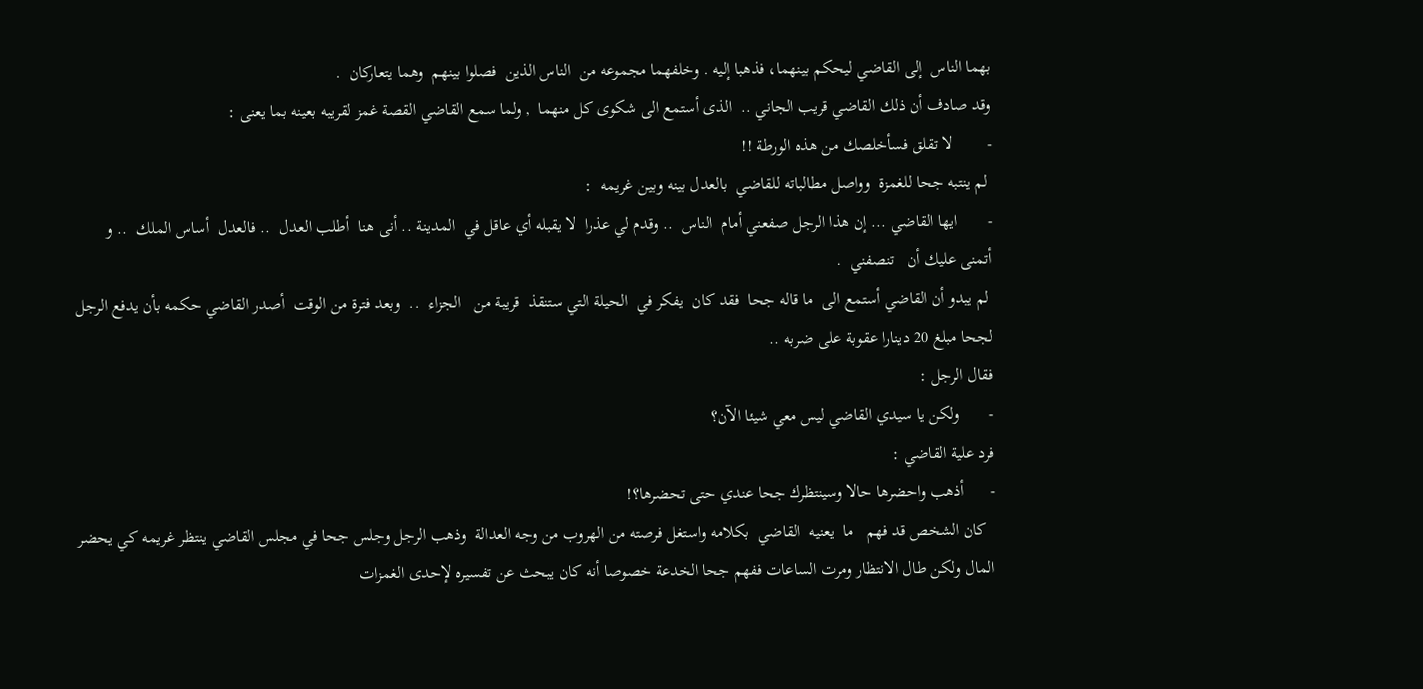بهما الناس  إلى القاضي ليحكم بينهما، فذهبا إليه . وخلفهما مجموعه من  الناس الذين  فصلوا بينهم  وهما يتعاركان  .
وقد صادف أن ذلك القاضي قريب الجاني ..  الذى أستمع الى شكوى كل منهما  , ولما سمع القاضي القصة غمز لقريبه بعينه بما يعنى :
-        لا تقلق فسأخلصك من هذه الورطة !!
 لم ينتبه جحا للغمزة  وواصل مطالباته للقاضي  بالعدل بينه وبين غريمه  :
-       ايها القاضي ... إن هذا الرجل صفعني أمام  الناس  .. وقدم لي عذرا  لا يقبله أي عاقل في  المدينة .. أنى هنا  أطلب العدل  .. فالعدل  أساس الملك  .. و أتمنى عليك أن   تنصفني  .
 لم يبدو أن القاضي أستمع الى  ما قاله جحا  فقد كان  يفكر في  الحيلة التي ستنقذ  قريبة من   الجزاء  ..  وبعد فترة من الوقت  أصدر القاضي حكمه بأن يدفع الرجل لجحا مبلغ 20 دينارا عقوبة على ضربه ..
فقال الرجل :
-       ولكن يا سيدي القاضي ليس معي شيئا الآن؟
فرد علية القاضي :
-      أذهب واحضرها حالا وسينتظرك جحا عندي حتى تحضرها؟!
  كان الشخص قد فهم   ما  يعنيه  القاضي  بكلامه واستغل فرصته من الهروب من وجه العدالة  وذهب الرجل وجلس جحا في مجلس القاضي ينتظر غريمه كي يحضر المال ولكن طال الانتظار ومرت الساعات ففهم جحا الخدعة خصوصا أنه كان يبحث عن تفسيره لإحدى الغمزات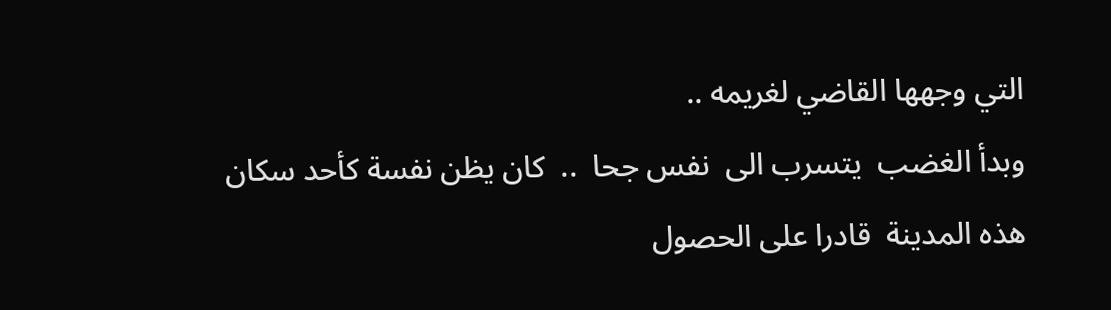التي وجهها القاضي لغريمه ..
وبدأ الغضب  يتسرب الى  نفس جحا  ..  كان يظن نفسة كأحد سكان هذه المدينة  قادرا على الحصول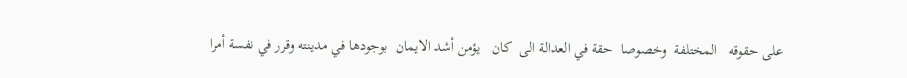على حقوقه   المختلفة  وخصوصا  حقة في العدالة الى  كان   يؤمن أشد الايمان  بوجودها في مدينته وقرر في نفسة أمرا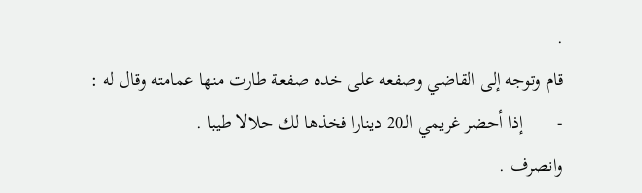.
قام وتوجه إلى القاضي وصفعه على خده صفعة طارت منها عمامته وقال له :
-       إذا أحضر غريمي الـ20 دينارا فخذها لك حلالا طيبا .
وانصرف .